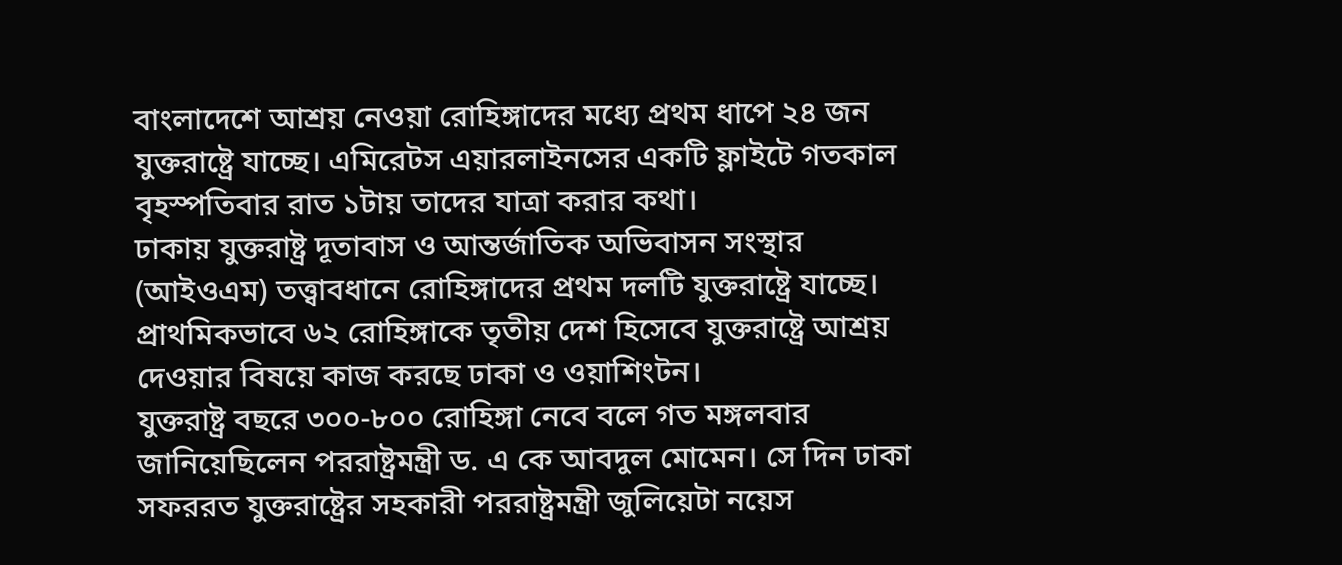বাংলাদেশে আশ্রয় নেওয়া রোহিঙ্গাদের মধ্যে প্রথম ধাপে ২৪ জন যুক্তরাষ্ট্রে যাচ্ছে। এমিরেটস এয়ারলাইনসের একটি ফ্লাইটে গতকাল বৃহস্পতিবার রাত ১টায় তাদের যাত্রা করার কথা।
ঢাকায় যুক্তরাষ্ট্র দূতাবাস ও আন্তর্জাতিক অভিবাসন সংস্থার (আইওএম) তত্ত্বাবধানে রোহিঙ্গাদের প্রথম দলটি যুক্তরাষ্ট্রে যাচ্ছে। প্রাথমিকভাবে ৬২ রোহিঙ্গাকে তৃতীয় দেশ হিসেবে যুক্তরাষ্ট্রে আশ্রয় দেওয়ার বিষয়ে কাজ করছে ঢাকা ও ওয়াশিংটন।
যুক্তরাষ্ট্র বছরে ৩০০-৮০০ রোহিঙ্গা নেবে বলে গত মঙ্গলবার জানিয়েছিলেন পররাষ্ট্রমন্ত্রী ড. এ কে আবদুল মোমেন। সে দিন ঢাকা সফররত যুক্তরাষ্ট্রের সহকারী পররাষ্ট্রমন্ত্রী জুলিয়েটা নয়েস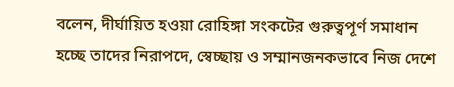বলেন, দীর্ঘায়িত হওয়া রোহিঙ্গা সংকটের গুরুত্বপূর্ণ সমাধান হচ্ছে তাদের নিরাপদে, স্বেচ্ছায় ও সম্মানজনকভাবে নিজ দেশে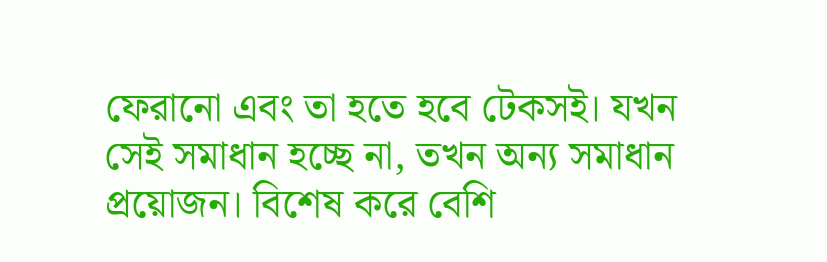ফেরানো এবং তা হতে হবে টেকসই। যখন সেই সমাধান হচ্ছে না, তখন অন্য সমাধান প্রয়োজন। বিশেষ করে বেশি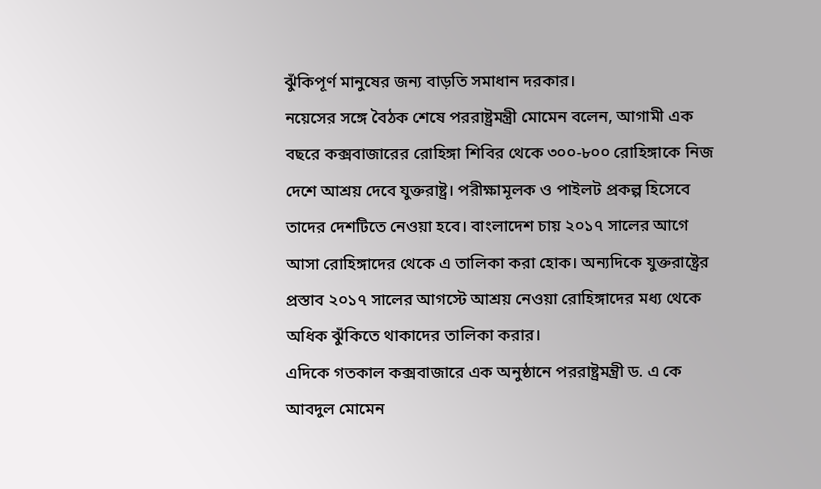ঝুঁকিপূর্ণ মানুষের জন্য বাড়তি সমাধান দরকার।
নয়েসের সঙ্গে বৈঠক শেষে পররাষ্ট্রমন্ত্রী মোমেন বলেন, আগামী এক বছরে কক্সবাজারের রোহিঙ্গা শিবির থেকে ৩০০-৮০০ রোহিঙ্গাকে নিজ দেশে আশ্রয় দেবে যুক্তরাষ্ট্র। পরীক্ষামূলক ও পাইলট প্রকল্প হিসেবে তাদের দেশটিতে নেওয়া হবে। বাংলাদেশ চায় ২০১৭ সালের আগে আসা রোহিঙ্গাদের থেকে এ তালিকা করা হোক। অন্যদিকে যুক্তরাষ্ট্রের প্রস্তাব ২০১৭ সালের আগস্টে আশ্রয় নেওয়া রোহিঙ্গাদের মধ্য থেকে অধিক ঝুঁকিতে থাকাদের তালিকা করার।
এদিকে গতকাল কক্সবাজারে এক অনুষ্ঠানে পররাষ্ট্রমন্ত্রী ড. এ কে আবদুল মোমেন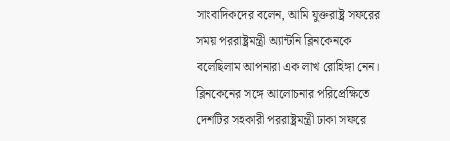সাংবাদিকদের বলেন, আমি যুক্তরাষ্ট্র সফরের সময় পররাষ্ট্রমন্ত্রী অ্যান্টনি ব্লিনকেনকে বলেছিলাম আপনারা এক লাখ রোহিঙ্গা নেন। ব্লিনকেনের সঙ্গে আলোচনার পরিপ্রেক্ষিতে দেশটির সহকারী পররাষ্ট্রমন্ত্রী ঢাকা সফরে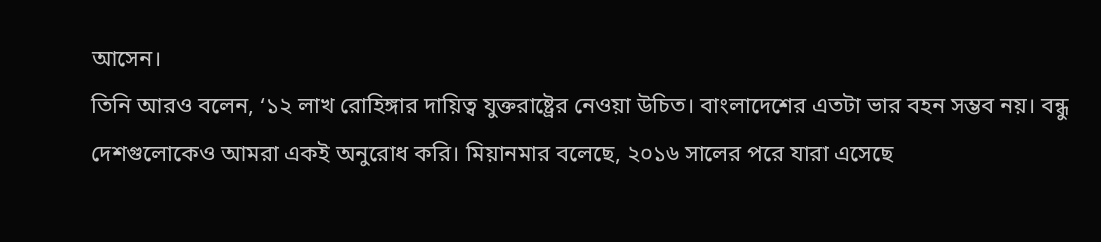আসেন।
তিনি আরও বলেন, ‘১২ লাখ রোহিঙ্গার দায়িত্ব যুক্তরাষ্ট্রের নেওয়া উচিত। বাংলাদেশের এতটা ভার বহন সম্ভব নয়। বন্ধু দেশগুলোকেও আমরা একই অনুরোধ করি। মিয়ানমার বলেছে, ২০১৬ সালের পরে যারা এসেছে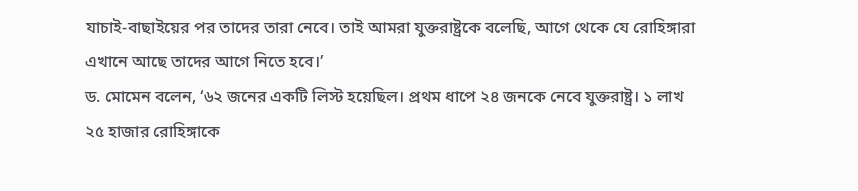যাচাই-বাছাইয়ের পর তাদের তারা নেবে। তাই আমরা যুক্তরাষ্ট্রকে বলেছি, আগে থেকে যে রোহিঙ্গারা এখানে আছে তাদের আগে নিতে হবে।’
ড. মোমেন বলেন, ‘৬২ জনের একটি লিস্ট হয়েছিল। প্রথম ধাপে ২৪ জনকে নেবে যুক্তরাষ্ট্র। ১ লাখ ২৫ হাজার রোহিঙ্গাকে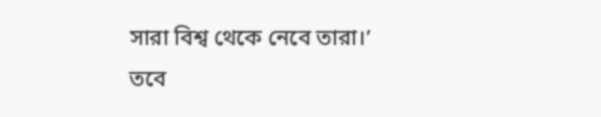সারা বিশ্ব থেকে নেবে তারা।’
তবে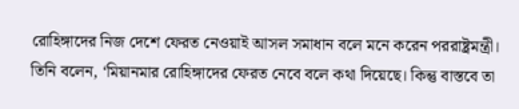রোহিঙ্গাদের নিজ দেশে ফেরত নেওয়াই আসল সমাধান বলে মনে করেন পররাষ্ট্রমন্ত্রী। তিনি বলেন, ‘মিয়ানমার রোহিঙ্গাদের ফেরত নেবে বলে কথা দিয়েছে। কিন্তু বাস্তবে তা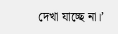দেখা যাচ্ছে না।’